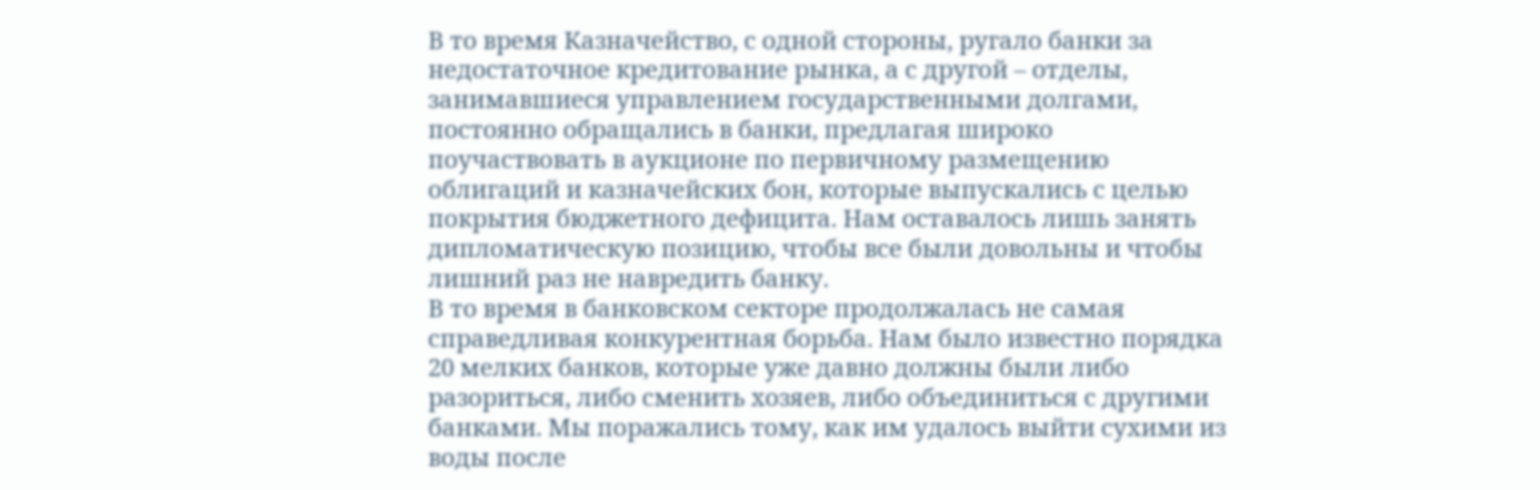В то время Казначейство, с одной стороны, ругало банки за недостаточное кредитование рынка, а с другой – отделы, занимавшиеся управлением государственными долгами, постоянно обращались в банки, предлагая широко поучаствовать в аукционе по первичному размещению облигаций и казначейских бон, которые выпускались с целью покрытия бюджетного дефицита. Нам оставалось лишь занять дипломатическую позицию, чтобы все были довольны и чтобы лишний раз не навредить банку.
В то время в банковском секторе продолжалась не самая справедливая конкурентная борьба. Нам было известно порядка 20 мелких банков, которые уже давно должны были либо разориться, либо сменить хозяев, либо объединиться с другими банками. Мы поражались тому, как им удалось выйти сухими из воды после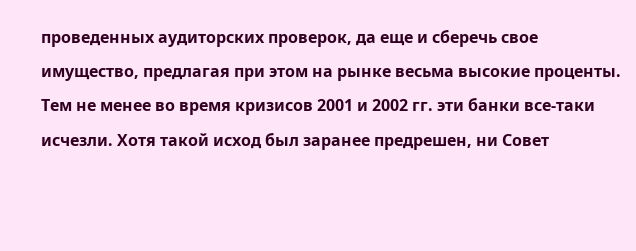проведенных аудиторских проверок, да еще и сберечь свое имущество, предлагая при этом на рынке весьма высокие проценты. Тем не менее во время кризисов 2001 и 2002 гг. эти банки все-таки исчезли. Хотя такой исход был заранее предрешен, ни Совет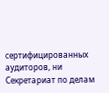сертифицированных аудиторов, ни Секретариат по делам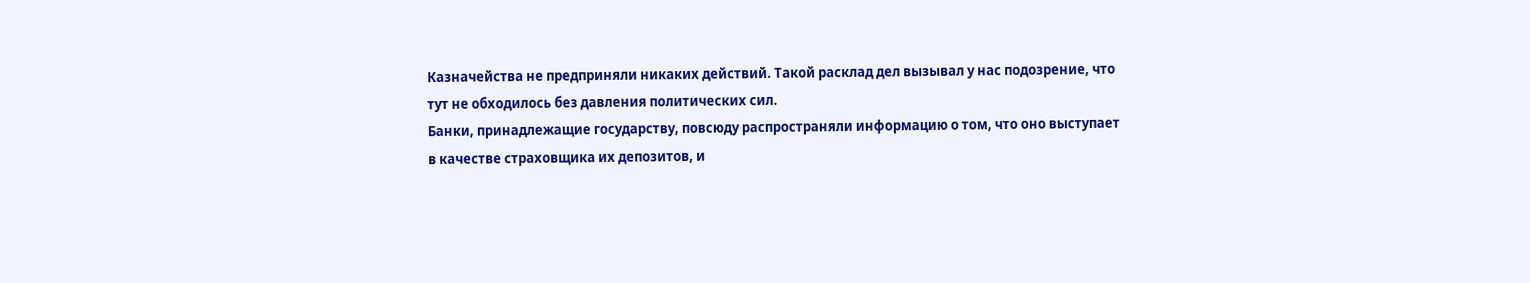Казначейства не предприняли никаких действий. Такой расклад дел вызывал у нас подозрение, что тут не обходилось без давления политических сил.
Банки, принадлежащие государству, повсюду распространяли информацию о том, что оно выступает в качестве страховщика их депозитов, и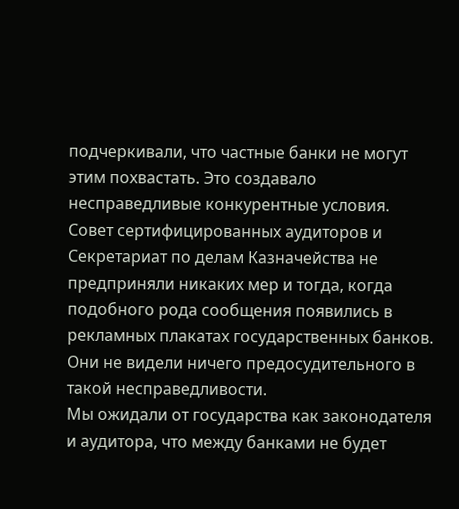подчеркивали, что частные банки не могут этим похвастать. Это создавало несправедливые конкурентные условия. Совет сертифицированных аудиторов и Секретариат по делам Казначейства не предприняли никаких мер и тогда, когда подобного рода сообщения появились в рекламных плакатах государственных банков. Они не видели ничего предосудительного в такой несправедливости.
Мы ожидали от государства как законодателя и аудитора, что между банками не будет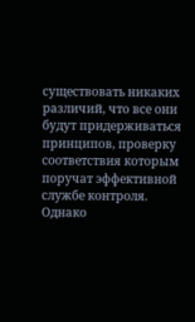существовать никаких различий, что все они будут придерживаться принципов, проверку соответствия которым поручат эффективной службе контроля. Однако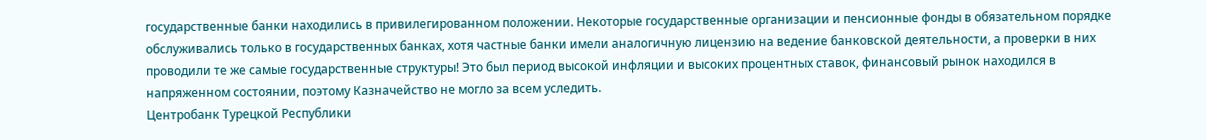государственные банки находились в привилегированном положении. Некоторые государственные организации и пенсионные фонды в обязательном порядке обслуживались только в государственных банках, хотя частные банки имели аналогичную лицензию на ведение банковской деятельности, а проверки в них проводили те же самые государственные структуры! Это был период высокой инфляции и высоких процентных ставок, финансовый рынок находился в напряженном состоянии, поэтому Казначейство не могло за всем уследить.
Центробанк Турецкой Республики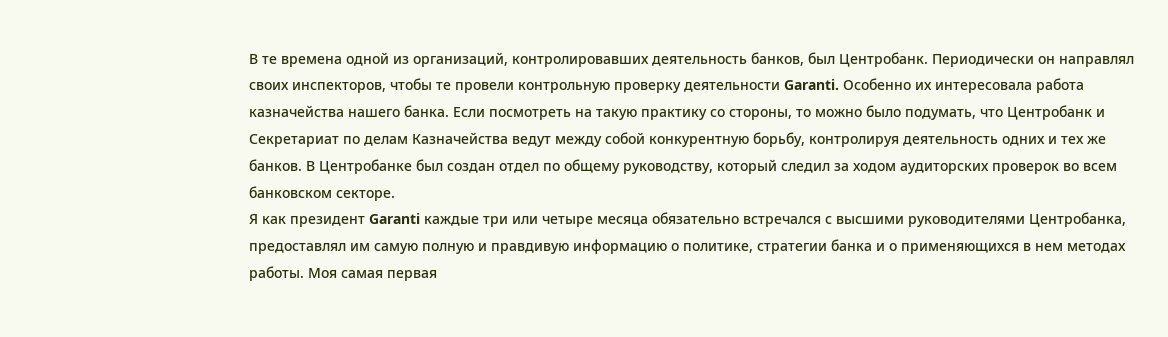В те времена одной из организаций, контролировавших деятельность банков, был Центробанк. Периодически он направлял своих инспекторов, чтобы те провели контрольную проверку деятельности Garanti. Особенно их интересовала работа казначейства нашего банка. Если посмотреть на такую практику со стороны, то можно было подумать, что Центробанк и Секретариат по делам Казначейства ведут между собой конкурентную борьбу, контролируя деятельность одних и тех же банков. В Центробанке был создан отдел по общему руководству, который следил за ходом аудиторских проверок во всем банковском секторе.
Я как президент Garanti каждые три или четыре месяца обязательно встречался с высшими руководителями Центробанка, предоставлял им самую полную и правдивую информацию о политике, стратегии банка и о применяющихся в нем методах работы. Моя самая первая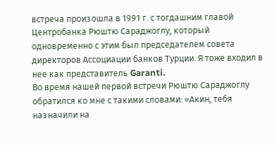встреча произошла в 1991 г. с тогдашним главой Центробанка Рюштю Сараджоглу, который одновременно с этим был председателем совета директоров Ассоциации банков Турции. Я тоже входил в нее как представитель Garanti.
Во время нашей первой встречи Рюштю Сараджоглу обратился ко мне с такими словами: «Акин, тебя назначили на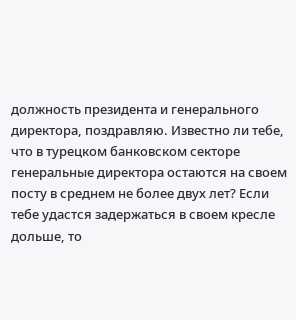должность президента и генерального директора, поздравляю. Известно ли тебе, что в турецком банковском секторе генеральные директора остаются на своем посту в среднем не более двух лет? Если тебе удастся задержаться в своем кресле дольше, то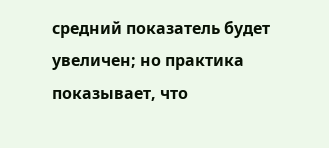средний показатель будет увеличен; но практика показывает, что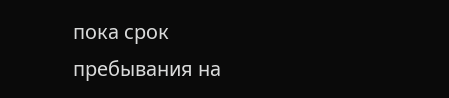пока срок пребывания на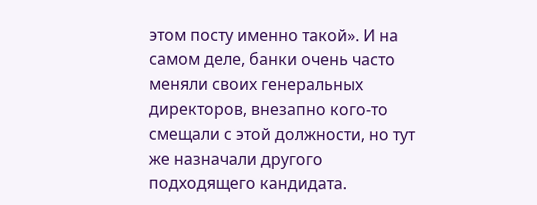этом посту именно такой». И на самом деле, банки очень часто меняли своих генеральных директоров, внезапно кого-то смещали с этой должности, но тут же назначали другого подходящего кандидата.